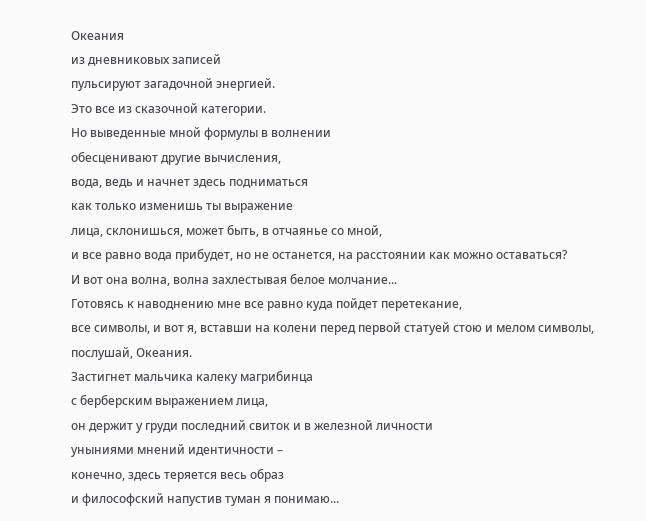Океания
из дневниковых записей
пульсируют загадочной энергией.
Это все из сказочной категории.
Но выведенные мной формулы в волнении
обесценивают другие вычисления,
вода, ведь и начнет здесь подниматься
как только изменишь ты выражение
лица, склонишься, может быть, в отчаянье со мной,
и все равно вода прибудет, но не останется, на расстоянии как можно оставаться?
И вот она волна, волна захлестывая белое молчание...
Готовясь к наводнению мне все равно куда пойдет перетекание,
все символы, и вот я, вставши на колени перед первой статуей стою и мелом символы, послушай, Океания.
Застигнет мальчика калеку магрибинца
с берберским выражением лица,
он держит у груди последний свиток и в железной личности
уныниями мнений идентичности –
конечно, здесь теряется весь образ
и философский напустив туман я понимаю...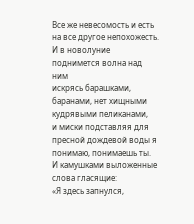Все же невесомость и есть на все другое непохожесть.
И в новолуние поднимется волна над ним
искрясь барашками, баранами, нет хищными кудрявыми пеликанами,
и миски подставляя для пресной дождевой воды я понимаю, понимаешь ты.
И камушками выложенные слова гласящие:
«Я здесь запнулся,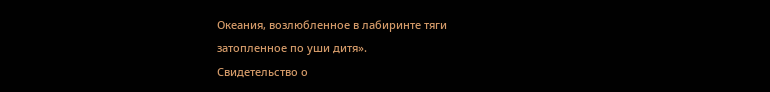Океания, возлюбленное в лабиринте тяги
затопленное по уши дитя».
Свидетельство о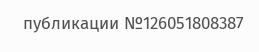публикации №126051808387